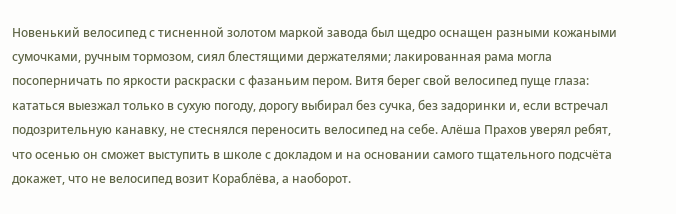Новенький велосипед с тисненной золотом маркой завода был щедро оснащен разными кожаными сумочками, ручным тормозом, сиял блестящими держателями; лакированная рама могла посоперничать по яркости раскраски с фазаньим пером. Витя берег свой велосипед пуще глаза: кататься выезжал только в сухую погоду, дорогу выбирал без сучка, без задоринки и, если встречал подозрительную канавку, не стеснялся переносить велосипед на себе. Алёша Прахов уверял ребят, что осенью он сможет выступить в школе с докладом и на основании самого тщательного подсчёта докажет, что не велосипед возит Кораблёва, а наоборот.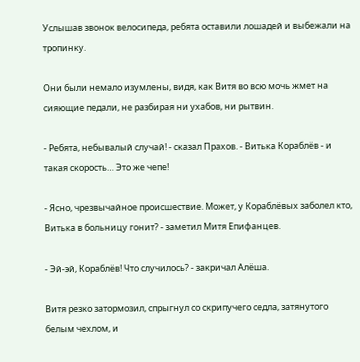Услышав звонок велосипеда, ребята оставили лошадей и выбежали на тропинку.

Они были немало изумлены, видя, как Витя во всю мочь жмет на сияющие педали, не разбирая ни ухабов, ни рытвин.

- Ребята, небывалый случай! - сказал Прахов. - Витька Кораблёв - и такая скорость… Это же чепе!

- Ясно, чрезвычайное происшествие. Может, у Кораблёвых заболел кто, Витька в больницу гонит? - заметил Митя Епифанцев.

- Эй-эй, Кораблёв! Что случилось? - закричал Алёша.

Витя резко затормозил, спрыгнул со скрипучего седла, затянутого белым чехлом, и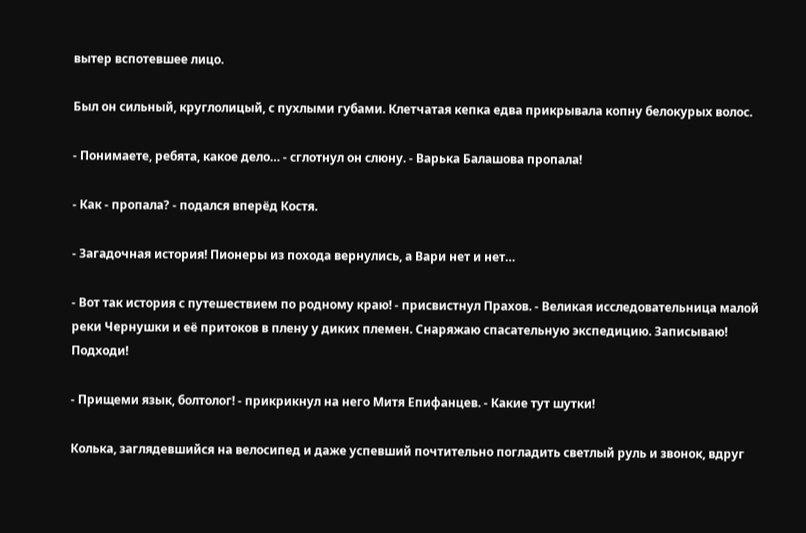вытер вспотевшее лицо.

Был он сильный, круглолицый, с пухлыми губами. Клетчатая кепка едва прикрывала копну белокурых волос.

- Понимаете, ребята, какое дело… - сглотнул он слюну. - Варька Балашова пропала!

- Как - пропала? - подался вперёд Костя.

- Загадочная история! Пионеры из похода вернулись, а Вари нет и нет…

- Вот так история с путешествием по родному краю! - присвистнул Прахов. - Великая исследовательница малой реки Чернушки и её притоков в плену у диких племен. Снаряжаю спасательную экспедицию. Записываю! Подходи!

- Прищеми язык, болтолог! - прикрикнул на него Митя Епифанцев. - Какие тут шутки!

Колька, заглядевшийся на велосипед и даже успевший почтительно погладить светлый руль и звонок, вдруг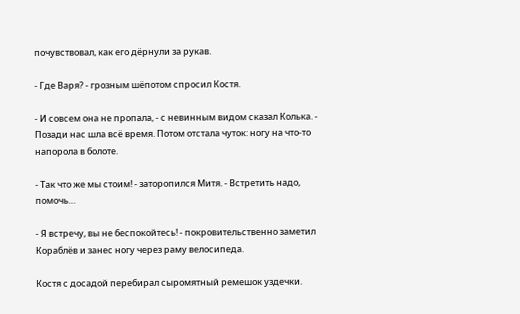почувствовал, как его дёрнули за рукав.

- Где Варя? - грозным шёпотом спросил Костя.

- И совсем она не пропала, - с невинным видом сказал Колька. - Позади нас шла всё время. Потом отстала чуток: ногу на что-то напорола в болоте.

- Так что же мы стоим! - заторопился Митя. - Встретить надо, помочь…

- Я встречу, вы не беспокойтесь! - покровительственно заметил Кораблёв и занес ногу через раму велосипеда.

Костя с досадой перебирал сыромятный ремешок уздечки.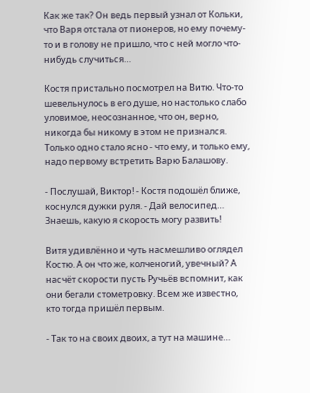Как же так? Он ведь первый узнал от Кольки, что Варя отстала от пионеров, но ему почему-то и в голову не пришло, что с ней могло что-нибудь случиться…

Костя пристально посмотрел на Витю. Что-то шевельнулось в его душе, но настолько слабо уловимое, неосознанное, что он, верно, никогда бы никому в этом не признался. Только одно стало ясно - что ему, и только ему, надо первому встретить Варю Балашову.

- Послушай, Виктор! - Костя подошёл ближе, коснулся дужки руля. - Дай велосипед… Знаешь, какую я скорость могу развить!

Витя удивлённо и чуть насмешливо оглядел Костю. А он что же, колченогий, увечный? А насчёт скорости пусть Ручьёв вспомнит, как они бегали стометровку. Всем же известно, кто тогда пришёл первым.

- Так то на своих двоих, а тут на машине…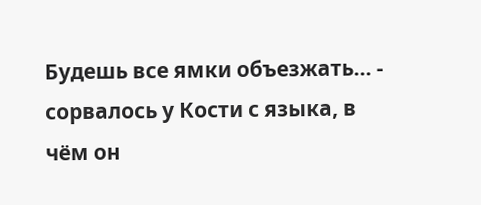Будешь все ямки объезжать… - сорвалось у Кости с языка, в чём он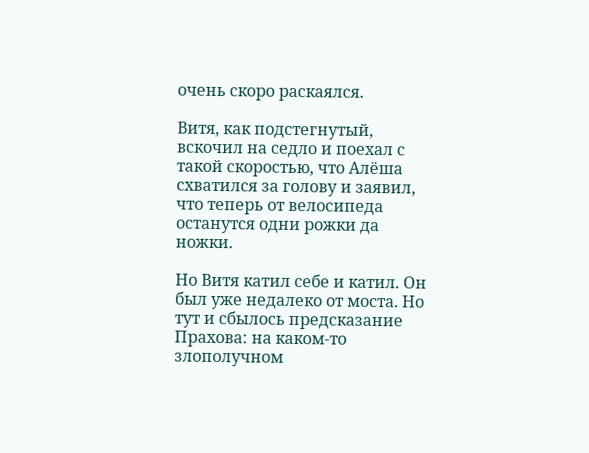очень скоро раскаялся.

Витя, как подстегнутый, вскочил на седло и поехал с такой скоростью, что Алёша схватился за голову и заявил, что теперь от велосипеда останутся одни рожки да ножки.

Но Витя катил себе и катил. Он был уже недалеко от моста. Но тут и сбылось предсказание Прахова: на каком-то злополучном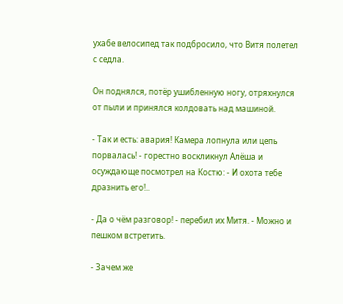ухабе велосипед так подбросило, что Витя полетел с седла.

Он поднялся, потёр ушибленную ногу, отряхнулся от пыли и принялся колдовать над машиной.

- Так и есть: авария! Камера лопнула или цепь порвалась! - горестно воскликнул Алёша и осуждающе посмотрел на Костю: - И охота тебе дразнить его!..

- Да о чём разговор! - перебил их Митя. - Можно и пешком встретить.

- Зачем же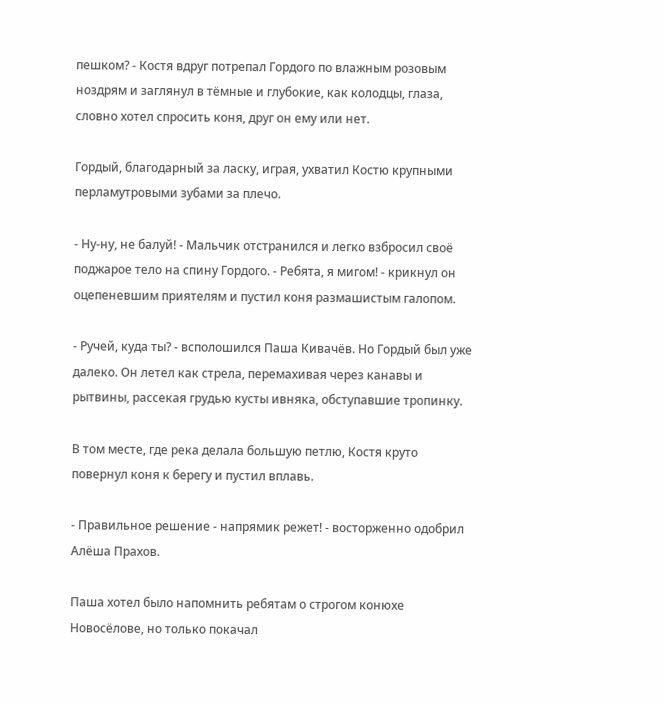пешком? - Костя вдруг потрепал Гордого по влажным розовым ноздрям и заглянул в тёмные и глубокие, как колодцы, глаза, словно хотел спросить коня, друг он ему или нет.

Гордый, благодарный за ласку, играя, ухватил Костю крупными перламутровыми зубами за плечо.

- Ну-ну, не балуй! - Мальчик отстранился и легко взбросил своё поджарое тело на спину Гордого. - Ребята, я мигом! - крикнул он оцепеневшим приятелям и пустил коня размашистым галопом.

- Ручей, куда ты? - всполошился Паша Кивачёв. Но Гордый был уже далеко. Он летел как стрела, перемахивая через канавы и рытвины, рассекая грудью кусты ивняка, обступавшие тропинку.

В том месте, где река делала большую петлю, Костя круто повернул коня к берегу и пустил вплавь.

- Правильное решение - напрямик режет! - восторженно одобрил Алёша Прахов.

Паша хотел было напомнить ребятам о строгом конюхе Новосёлове, но только покачал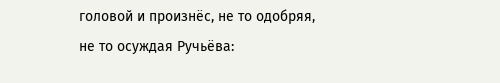головой и произнёс, не то одобряя, не то осуждая Ручьёва: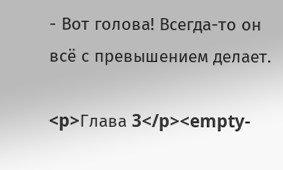- Вот голова! Всегда-то он всё с превышением делает.

<p>Глава 3</p><empty-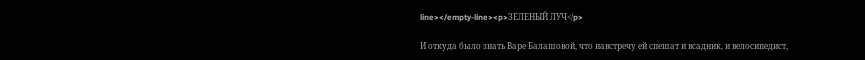line></empty-line><p>ЗЕЛЕНЫЙ ЛУЧ</p>

И откуда было знать Варе Балашовой, что навстречу ей спешат и всадник, и велосипедист,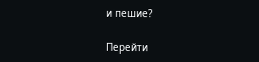и пешие?

Перейти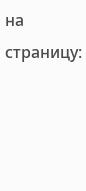на страницу: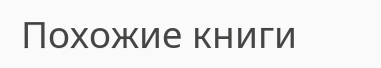Похожие книги